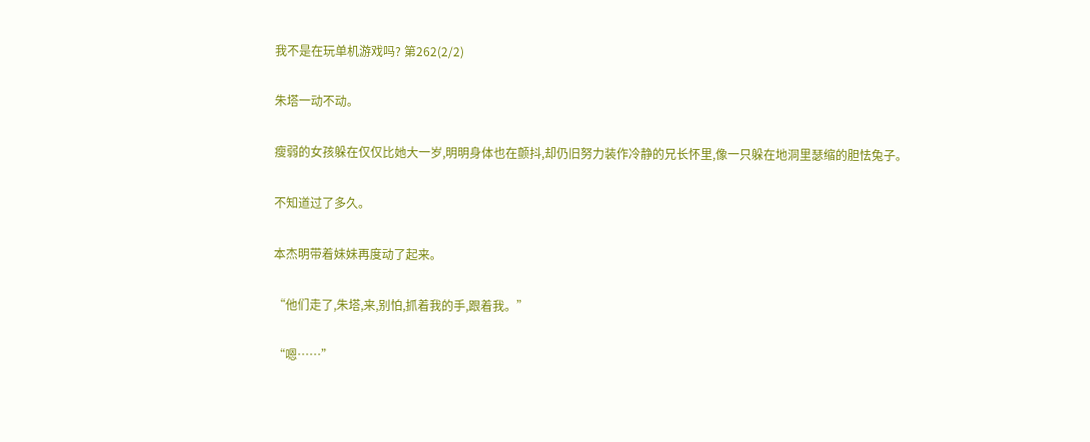我不是在玩单机游戏吗? 第262(2/2)

朱塔一动不动。

瘦弱的女孩躲在仅仅比她大一岁,明明身体也在颤抖,却仍旧努力装作冷静的兄长怀里,像一只躲在地洞里瑟缩的胆怯兔子。

不知道过了多久。

本杰明带着妹妹再度动了起来。

“他们走了,朱塔,来,别怕,抓着我的手,跟着我。”

“嗯……”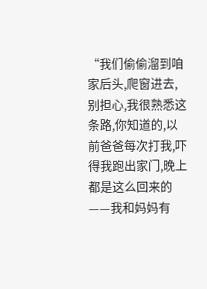“我们偷偷溜到咱家后头,爬窗进去,别担心,我很熟悉这条路,你知道的,以前爸爸每次打我,吓得我跑出家门,晚上都是这么回来的——我和妈妈有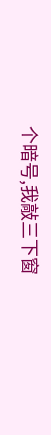个暗号,我敲三下窗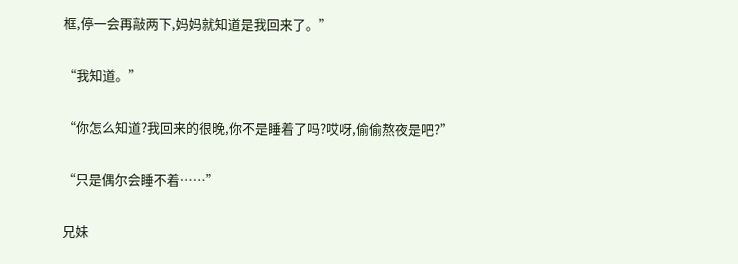框,停一会再敲两下,妈妈就知道是我回来了。”

“我知道。”

“你怎么知道?我回来的很晚,你不是睡着了吗?哎呀,偷偷熬夜是吧?”

“只是偶尔会睡不着……”

兄妹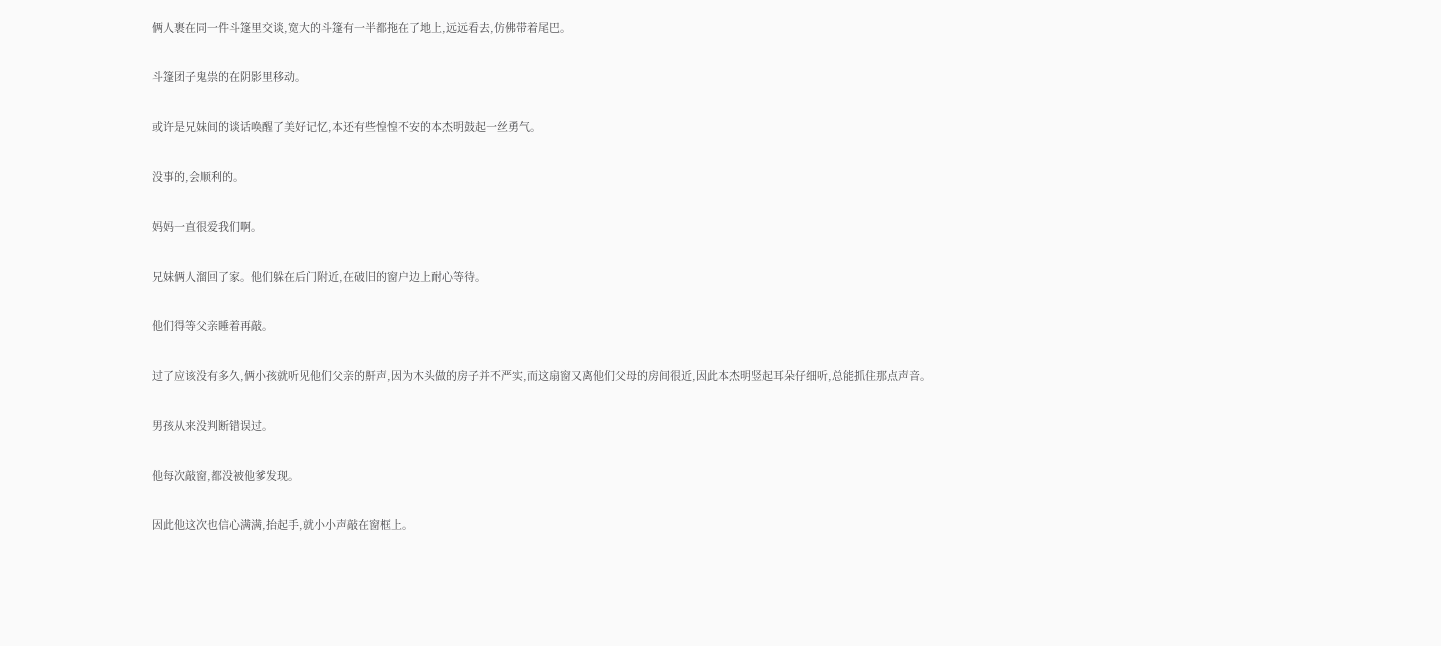俩人裹在同一件斗篷里交谈,宽大的斗篷有一半都拖在了地上,远远看去,仿佛带着尾巴。

斗篷团子鬼祟的在阴影里移动。

或许是兄妹间的谈话唤醒了美好记忆,本还有些惶惶不安的本杰明鼓起一丝勇气。

没事的,会顺利的。

妈妈一直很爱我们啊。

兄妹俩人溜回了家。他们躲在后门附近,在破旧的窗户边上耐心等待。

他们得等父亲睡着再敲。

过了应该没有多久,俩小孩就听见他们父亲的鼾声,因为木头做的房子并不严实,而这扇窗又离他们父母的房间很近,因此本杰明竖起耳朵仔细听,总能抓住那点声音。

男孩从来没判断错误过。

他每次敲窗,都没被他爹发现。

因此他这次也信心满满,抬起手,就小小声敲在窗框上。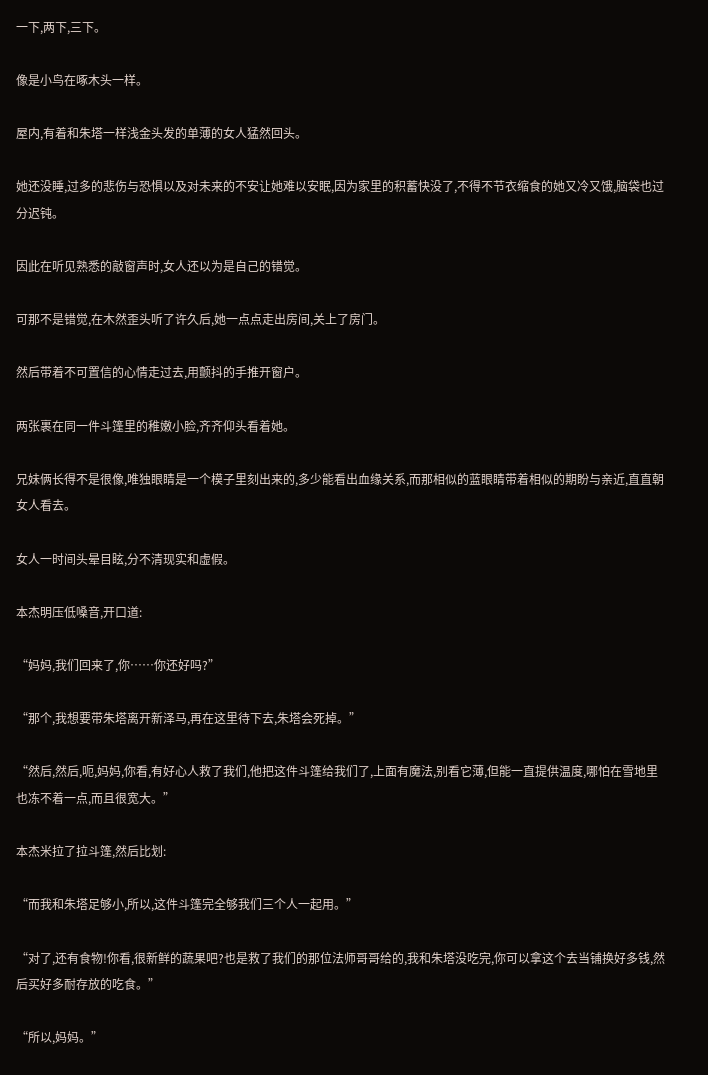一下,两下,三下。

像是小鸟在啄木头一样。

屋内,有着和朱塔一样浅金头发的单薄的女人猛然回头。

她还没睡,过多的悲伤与恐惧以及对未来的不安让她难以安眠,因为家里的积蓄快没了,不得不节衣缩食的她又冷又饿,脑袋也过分迟钝。

因此在听见熟悉的敲窗声时,女人还以为是自己的错觉。

可那不是错觉,在木然歪头听了许久后,她一点点走出房间,关上了房门。

然后带着不可置信的心情走过去,用颤抖的手推开窗户。

两张裹在同一件斗篷里的稚嫩小脸,齐齐仰头看着她。

兄妹俩长得不是很像,唯独眼睛是一个模子里刻出来的,多少能看出血缘关系,而那相似的蓝眼睛带着相似的期盼与亲近,直直朝女人看去。

女人一时间头晕目眩,分不清现实和虚假。

本杰明压低嗓音,开口道:

“妈妈,我们回来了,你……你还好吗?”

“那个,我想要带朱塔离开新泽马,再在这里待下去,朱塔会死掉。”

“然后,然后,呃,妈妈,你看,有好心人救了我们,他把这件斗篷给我们了,上面有魔法,别看它薄,但能一直提供温度,哪怕在雪地里也冻不着一点,而且很宽大。”

本杰米拉了拉斗篷,然后比划:

“而我和朱塔足够小,所以,这件斗篷完全够我们三个人一起用。”

“对了,还有食物!你看,很新鲜的蔬果吧?也是救了我们的那位法师哥哥给的,我和朱塔没吃完,你可以拿这个去当铺换好多钱,然后买好多耐存放的吃食。”

“所以,妈妈。”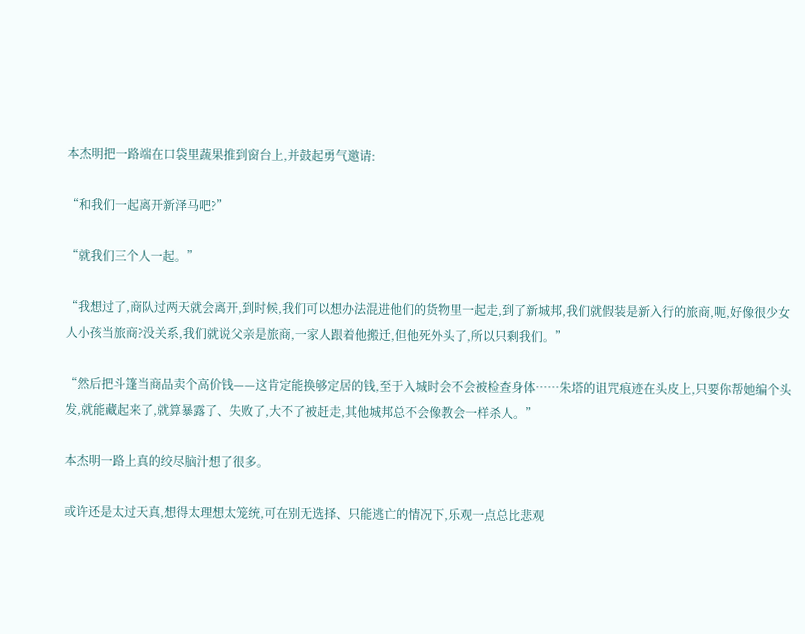本杰明把一路端在口袋里蔬果推到窗台上,并鼓起勇气邀请:

“和我们一起离开新泽马吧?”

“就我们三个人一起。”

“我想过了,商队过两天就会离开,到时候,我们可以想办法混进他们的货物里一起走,到了新城邦,我们就假装是新入行的旅商,呃,好像很少女人小孩当旅商?没关系,我们就说父亲是旅商,一家人跟着他搬迁,但他死外头了,所以只剩我们。”

“然后把斗篷当商品卖个高价钱——这肯定能换够定居的钱,至于入城时会不会被检查身体……朱塔的诅咒痕迹在头皮上,只要你帮她编个头发,就能藏起来了,就算暴露了、失败了,大不了被赶走,其他城邦总不会像教会一样杀人。”

本杰明一路上真的绞尽脑汁想了很多。

或许还是太过天真,想得太理想太笼统,可在别无选择、只能逃亡的情况下,乐观一点总比悲观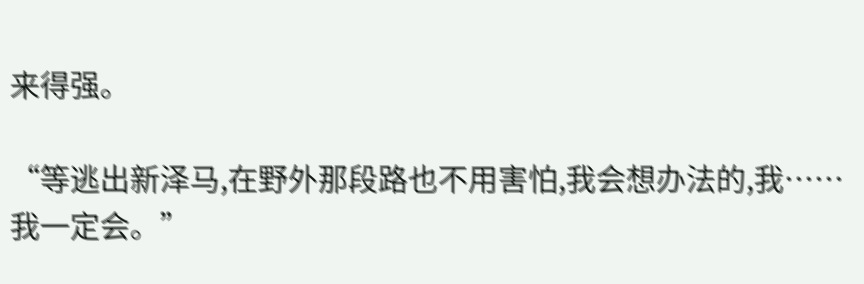来得强。

“等逃出新泽马,在野外那段路也不用害怕,我会想办法的,我……我一定会。”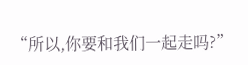“所以,你要和我们一起走吗?”